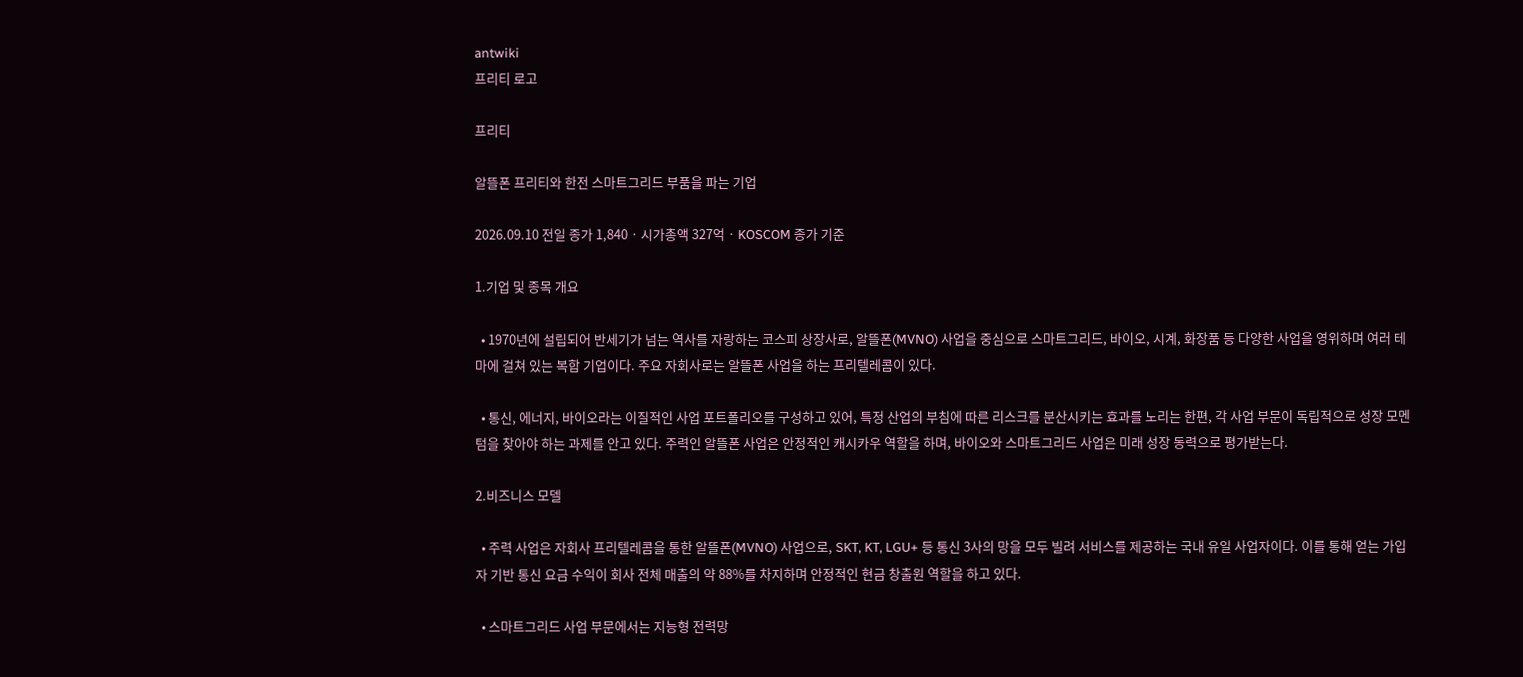antwiki
프리티 로고

프리티

알뜰폰 프리티와 한전 스마트그리드 부품을 파는 기업

2026.09.10 전일 종가 1,840 · 시가총액 327억 · KOSCOM 종가 기준

1.기업 및 종목 개요

  • 1970년에 설립되어 반세기가 넘는 역사를 자랑하는 코스피 상장사로, 알뜰폰(MVNO) 사업을 중심으로 스마트그리드, 바이오, 시계, 화장품 등 다양한 사업을 영위하며 여러 테마에 걸쳐 있는 복합 기업이다. 주요 자회사로는 알뜰폰 사업을 하는 프리텔레콤이 있다.

  • 통신, 에너지, 바이오라는 이질적인 사업 포트폴리오를 구성하고 있어, 특정 산업의 부침에 따른 리스크를 분산시키는 효과를 노리는 한편, 각 사업 부문이 독립적으로 성장 모멘텀을 찾아야 하는 과제를 안고 있다. 주력인 알뜰폰 사업은 안정적인 캐시카우 역할을 하며, 바이오와 스마트그리드 사업은 미래 성장 동력으로 평가받는다.

2.비즈니스 모델

  • 주력 사업은 자회사 프리텔레콤을 통한 알뜰폰(MVNO) 사업으로, SKT, KT, LGU+ 등 통신 3사의 망을 모두 빌려 서비스를 제공하는 국내 유일 사업자이다. 이를 통해 얻는 가입자 기반 통신 요금 수익이 회사 전체 매출의 약 88%를 차지하며 안정적인 현금 창출원 역할을 하고 있다.

  • 스마트그리드 사업 부문에서는 지능형 전력망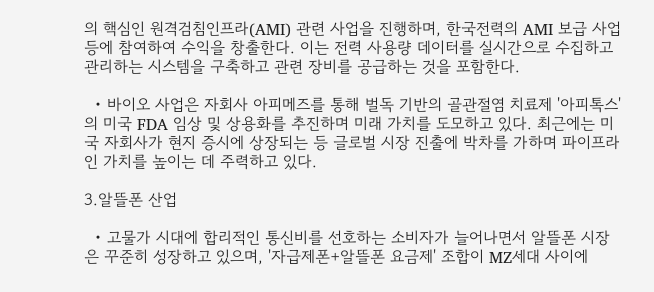의 핵심인 원격검침인프라(AMI) 관련 사업을 진행하며, 한국전력의 AMI 보급 사업 등에 참여하여 수익을 창출한다. 이는 전력 사용량 데이터를 실시간으로 수집하고 관리하는 시스템을 구축하고 관련 장비를 공급하는 것을 포함한다.

  • 바이오 사업은 자회사 아피메즈를 통해 벌독 기반의 골관절염 치료제 '아피톡스'의 미국 FDA 임상 및 상용화를 추진하며 미래 가치를 도모하고 있다. 최근에는 미국 자회사가 현지 증시에 상장되는 등 글로벌 시장 진출에 박차를 가하며 파이프라인 가치를 높이는 데 주력하고 있다.

3.알뜰폰 산업

  • 고물가 시대에 합리적인 통신비를 선호하는 소비자가 늘어나면서 알뜰폰 시장은 꾸준히 성장하고 있으며, '자급제폰+알뜰폰 요금제' 조합이 MZ세대 사이에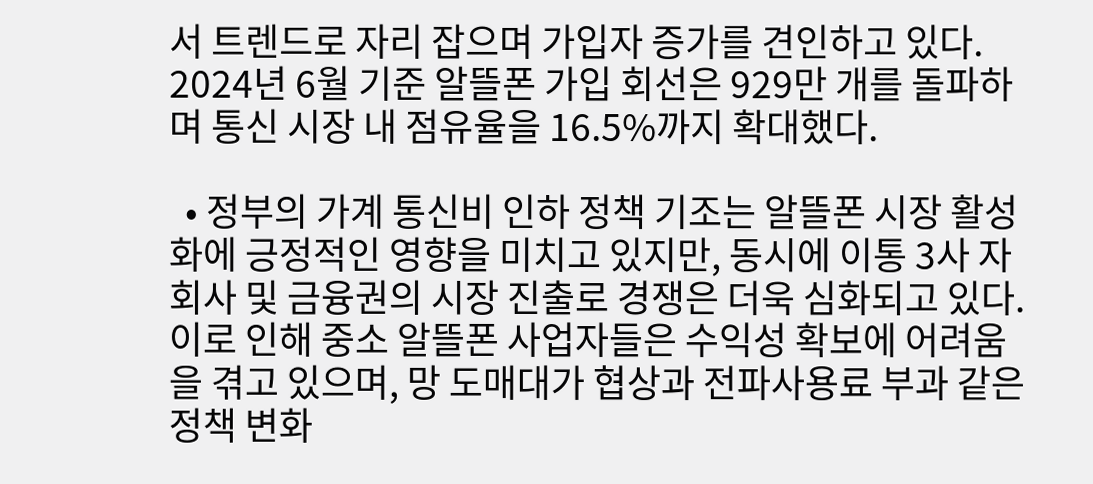서 트렌드로 자리 잡으며 가입자 증가를 견인하고 있다. 2024년 6월 기준 알뜰폰 가입 회선은 929만 개를 돌파하며 통신 시장 내 점유율을 16.5%까지 확대했다.

  • 정부의 가계 통신비 인하 정책 기조는 알뜰폰 시장 활성화에 긍정적인 영향을 미치고 있지만, 동시에 이통 3사 자회사 및 금융권의 시장 진출로 경쟁은 더욱 심화되고 있다. 이로 인해 중소 알뜰폰 사업자들은 수익성 확보에 어려움을 겪고 있으며, 망 도매대가 협상과 전파사용료 부과 같은 정책 변화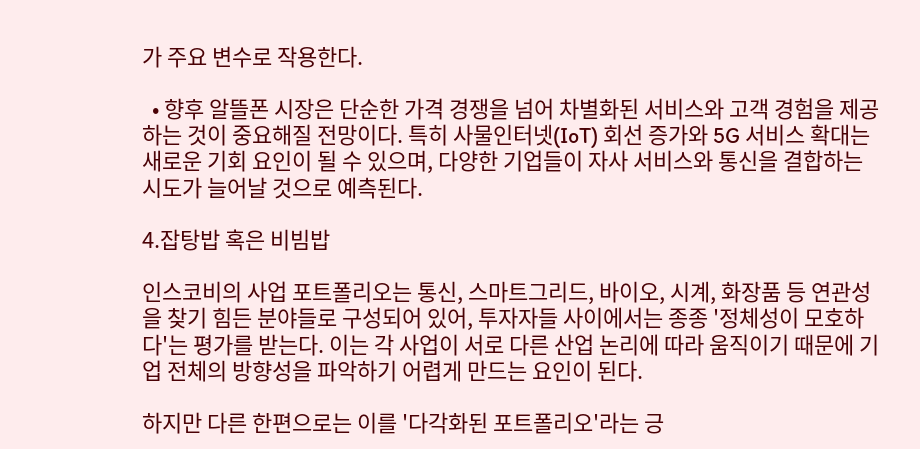가 주요 변수로 작용한다.

  • 향후 알뜰폰 시장은 단순한 가격 경쟁을 넘어 차별화된 서비스와 고객 경험을 제공하는 것이 중요해질 전망이다. 특히 사물인터넷(IoT) 회선 증가와 5G 서비스 확대는 새로운 기회 요인이 될 수 있으며, 다양한 기업들이 자사 서비스와 통신을 결합하는 시도가 늘어날 것으로 예측된다.

4.잡탕밥 혹은 비빔밥

인스코비의 사업 포트폴리오는 통신, 스마트그리드, 바이오, 시계, 화장품 등 연관성을 찾기 힘든 분야들로 구성되어 있어, 투자자들 사이에서는 종종 '정체성이 모호하다'는 평가를 받는다. 이는 각 사업이 서로 다른 산업 논리에 따라 움직이기 때문에 기업 전체의 방향성을 파악하기 어렵게 만드는 요인이 된다.

하지만 다른 한편으로는 이를 '다각화된 포트폴리오'라는 긍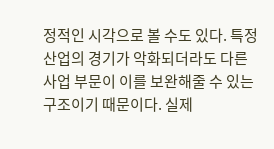정적인 시각으로 볼 수도 있다. 특정 산업의 경기가 악화되더라도 다른 사업 부문이 이를 보완해줄 수 있는 구조이기 때문이다. 실제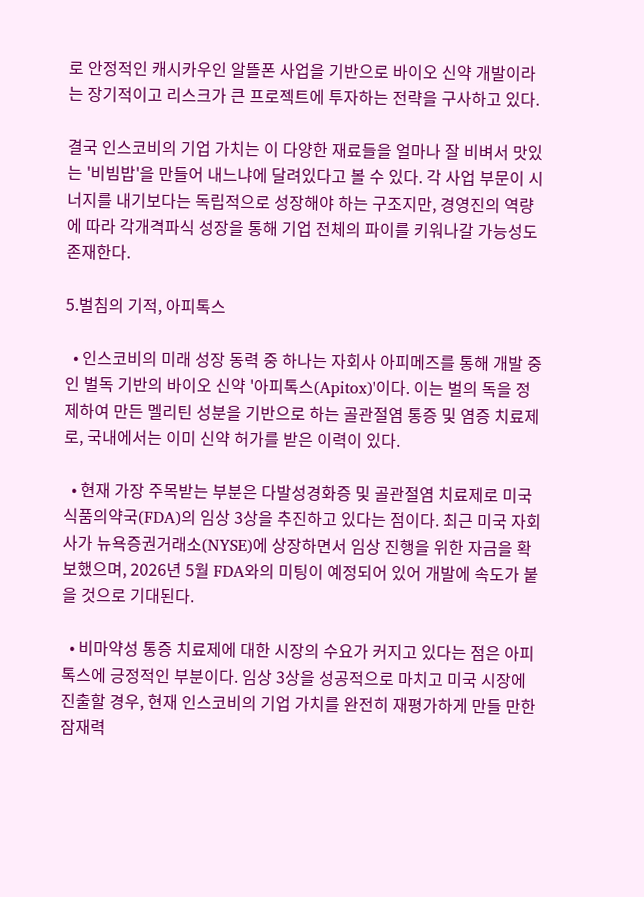로 안정적인 캐시카우인 알뜰폰 사업을 기반으로 바이오 신약 개발이라는 장기적이고 리스크가 큰 프로젝트에 투자하는 전략을 구사하고 있다.

결국 인스코비의 기업 가치는 이 다양한 재료들을 얼마나 잘 비벼서 맛있는 '비빔밥'을 만들어 내느냐에 달려있다고 볼 수 있다. 각 사업 부문이 시너지를 내기보다는 독립적으로 성장해야 하는 구조지만, 경영진의 역량에 따라 각개격파식 성장을 통해 기업 전체의 파이를 키워나갈 가능성도 존재한다.

5.벌침의 기적, 아피톡스

  • 인스코비의 미래 성장 동력 중 하나는 자회사 아피메즈를 통해 개발 중인 벌독 기반의 바이오 신약 '아피톡스(Apitox)'이다. 이는 벌의 독을 정제하여 만든 멜리틴 성분을 기반으로 하는 골관절염 통증 및 염증 치료제로, 국내에서는 이미 신약 허가를 받은 이력이 있다.

  • 현재 가장 주목받는 부분은 다발성경화증 및 골관절염 치료제로 미국 식품의약국(FDA)의 임상 3상을 추진하고 있다는 점이다. 최근 미국 자회사가 뉴욕증권거래소(NYSE)에 상장하면서 임상 진행을 위한 자금을 확보했으며, 2026년 5월 FDA와의 미팅이 예정되어 있어 개발에 속도가 붙을 것으로 기대된다.

  • 비마약성 통증 치료제에 대한 시장의 수요가 커지고 있다는 점은 아피톡스에 긍정적인 부분이다. 임상 3상을 성공적으로 마치고 미국 시장에 진출할 경우, 현재 인스코비의 기업 가치를 완전히 재평가하게 만들 만한 잠재력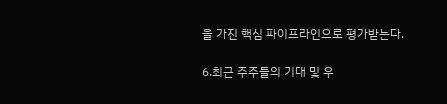을 가진 핵심 파이프라인으로 평가받는다.

6.최근 주주들의 기대 및 우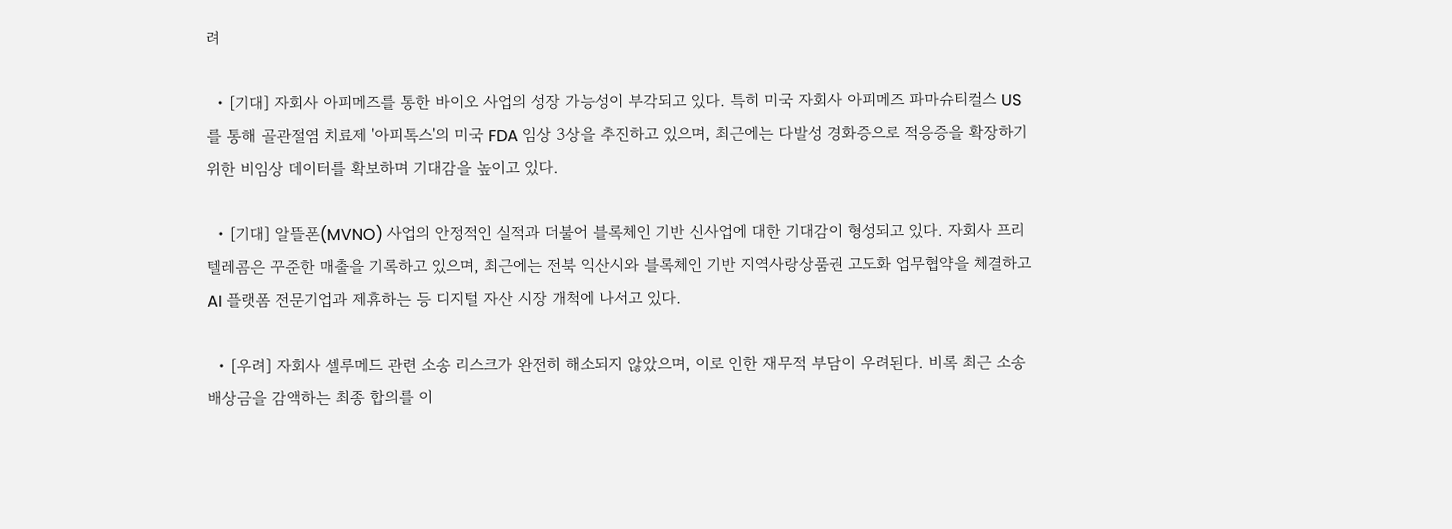려

  • [기대] 자회사 아피메즈를 통한 바이오 사업의 성장 가능성이 부각되고 있다. 특히 미국 자회사 아피메즈 파마슈티컬스 US를 통해 골관절염 치료제 '아피톡스'의 미국 FDA 임상 3상을 추진하고 있으며, 최근에는 다발성 경화증으로 적응증을 확장하기 위한 비임상 데이터를 확보하며 기대감을 높이고 있다.

  • [기대] 알뜰폰(MVNO) 사업의 안정적인 실적과 더불어 블록체인 기반 신사업에 대한 기대감이 형성되고 있다. 자회사 프리텔레콤은 꾸준한 매출을 기록하고 있으며, 최근에는 전북 익산시와 블록체인 기반 지역사랑상품권 고도화 업무협약을 체결하고 AI 플랫폼 전문기업과 제휴하는 등 디지털 자산 시장 개척에 나서고 있다.

  • [우려] 자회사 셀루메드 관련 소송 리스크가 완전히 해소되지 않았으며, 이로 인한 재무적 부담이 우려된다. 비록 최근 소송 배상금을 감액하는 최종 합의를 이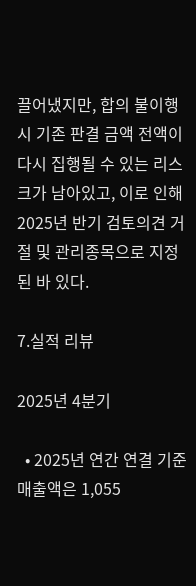끌어냈지만, 합의 불이행 시 기존 판결 금액 전액이 다시 집행될 수 있는 리스크가 남아있고, 이로 인해 2025년 반기 검토의견 거절 및 관리종목으로 지정된 바 있다.

7.실적 리뷰

2025년 4분기

  • 2025년 연간 연결 기준 매출액은 1,055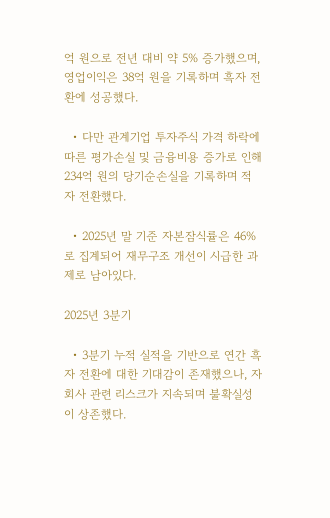억 원으로 전년 대비 약 5% 증가했으며, 영업이익은 38억 원을 기록하며 흑자 전환에 성공했다.

  • 다만 관계기업 투자주식 가격 하락에 따른 평가손실 및 금융비용 증가로 인해 234억 원의 당기순손실을 기록하며 적자 전환했다.

  • 2025년 말 기준 자본잠식률은 46%로 집계되어 재무구조 개선이 시급한 과제로 남아있다.

2025년 3분기

  • 3분기 누적 실적을 기반으로 연간 흑자 전환에 대한 기대감이 존재했으나, 자회사 관련 리스크가 지속되며 불확실성이 상존했다.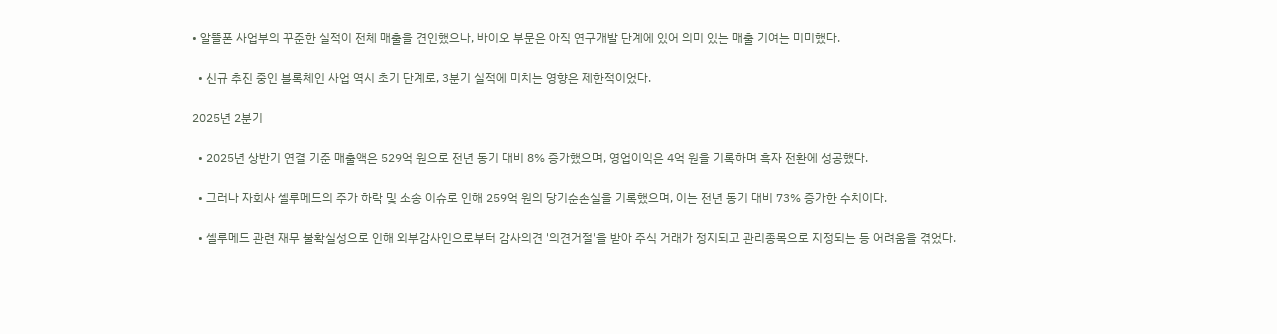• 알뜰폰 사업부의 꾸준한 실적이 전체 매출을 견인했으나, 바이오 부문은 아직 연구개발 단계에 있어 의미 있는 매출 기여는 미미했다.

  • 신규 추진 중인 블록체인 사업 역시 초기 단계로, 3분기 실적에 미치는 영향은 제한적이었다.

2025년 2분기

  • 2025년 상반기 연결 기준 매출액은 529억 원으로 전년 동기 대비 8% 증가했으며, 영업이익은 4억 원을 기록하며 흑자 전환에 성공했다.

  • 그러나 자회사 셀루메드의 주가 하락 및 소송 이슈로 인해 259억 원의 당기순손실을 기록했으며, 이는 전년 동기 대비 73% 증가한 수치이다.

  • 셀루메드 관련 재무 불확실성으로 인해 외부감사인으로부터 감사의견 '의견거절'을 받아 주식 거래가 정지되고 관리종목으로 지정되는 등 어려움을 겪었다.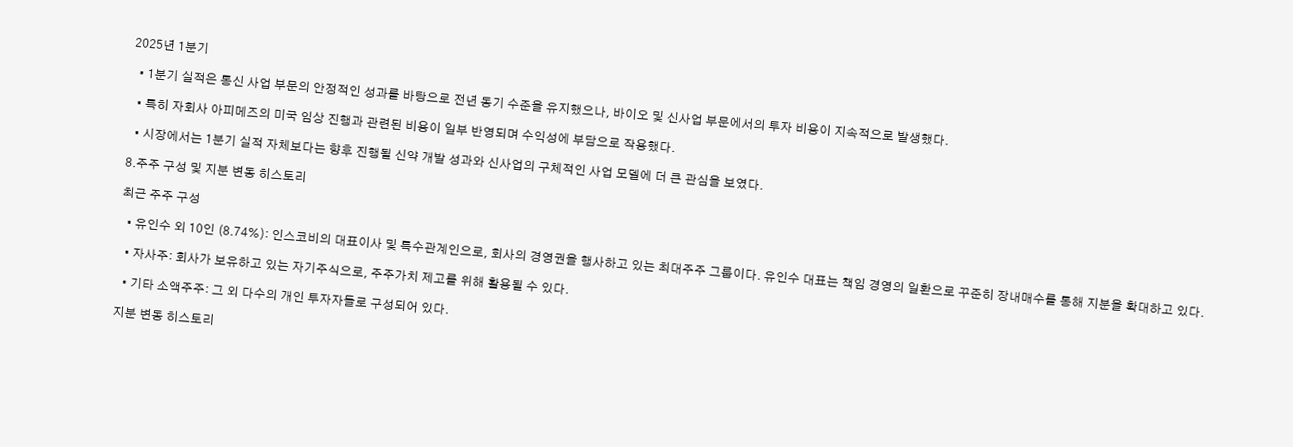2025년 1분기

  • 1분기 실적은 통신 사업 부문의 안정적인 성과를 바탕으로 전년 동기 수준을 유지했으나, 바이오 및 신사업 부문에서의 투자 비용이 지속적으로 발생했다.

  • 특히 자회사 아피메즈의 미국 임상 진행과 관련된 비용이 일부 반영되며 수익성에 부담으로 작용했다.

  • 시장에서는 1분기 실적 자체보다는 향후 진행될 신약 개발 성과와 신사업의 구체적인 사업 모델에 더 큰 관심을 보였다.

8.주주 구성 및 지분 변동 히스토리

최근 주주 구성

  • 유인수 외 10인 (8.74%): 인스코비의 대표이사 및 특수관계인으로, 회사의 경영권을 행사하고 있는 최대주주 그룹이다. 유인수 대표는 책임 경영의 일환으로 꾸준히 장내매수를 통해 지분을 확대하고 있다.

  • 자사주: 회사가 보유하고 있는 자기주식으로, 주주가치 제고를 위해 활용될 수 있다.

  • 기타 소액주주: 그 외 다수의 개인 투자자들로 구성되어 있다.

지분 변동 히스토리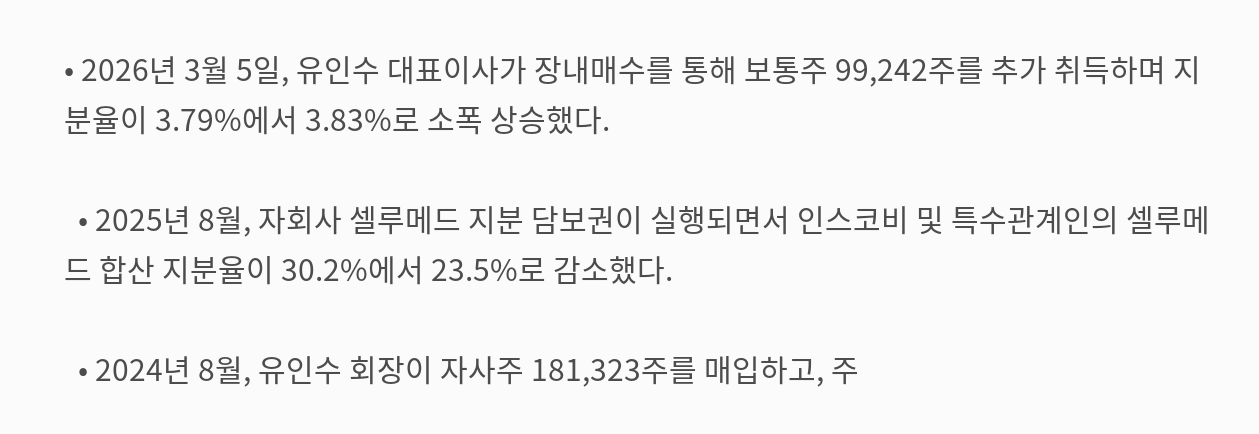• 2026년 3월 5일, 유인수 대표이사가 장내매수를 통해 보통주 99,242주를 추가 취득하며 지분율이 3.79%에서 3.83%로 소폭 상승했다.

  • 2025년 8월, 자회사 셀루메드 지분 담보권이 실행되면서 인스코비 및 특수관계인의 셀루메드 합산 지분율이 30.2%에서 23.5%로 감소했다.

  • 2024년 8월, 유인수 회장이 자사주 181,323주를 매입하고, 주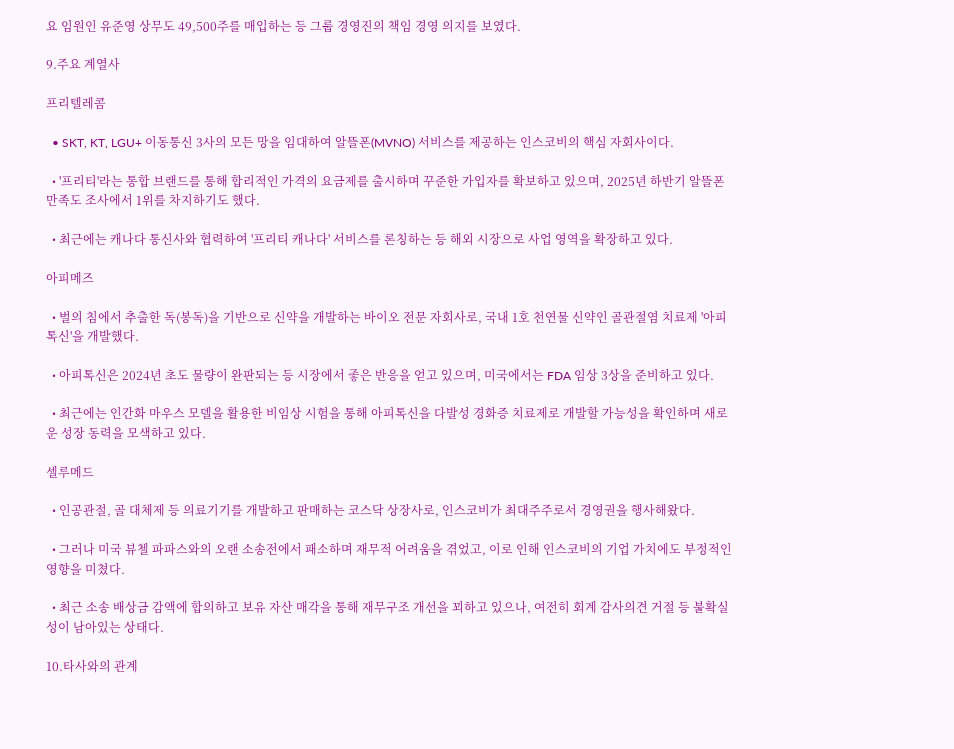요 임원인 유준영 상무도 49,500주를 매입하는 등 그룹 경영진의 책임 경영 의지를 보였다.

9.주요 계열사

프리텔레콤

  • SKT, KT, LGU+ 이동통신 3사의 모든 망을 임대하여 알뜰폰(MVNO) 서비스를 제공하는 인스코비의 핵심 자회사이다.

  • '프리티'라는 통합 브랜드를 통해 합리적인 가격의 요금제를 출시하며 꾸준한 가입자를 확보하고 있으며, 2025년 하반기 알뜰폰 만족도 조사에서 1위를 차지하기도 했다.

  • 최근에는 캐나다 통신사와 협력하여 '프리티 캐나다' 서비스를 론칭하는 등 해외 시장으로 사업 영역을 확장하고 있다.

아피메즈

  • 벌의 침에서 추출한 독(봉독)을 기반으로 신약을 개발하는 바이오 전문 자회사로, 국내 1호 천연물 신약인 골관절염 치료제 '아피톡신'을 개발했다.

  • 아피톡신은 2024년 초도 물량이 완판되는 등 시장에서 좋은 반응을 얻고 있으며, 미국에서는 FDA 임상 3상을 준비하고 있다.

  • 최근에는 인간화 마우스 모델을 활용한 비임상 시험을 통해 아피톡신을 다발성 경화증 치료제로 개발할 가능성을 확인하며 새로운 성장 동력을 모색하고 있다.

셀루메드

  • 인공관절, 골 대체제 등 의료기기를 개발하고 판매하는 코스닥 상장사로, 인스코비가 최대주주로서 경영권을 행사해왔다.

  • 그러나 미국 뷰첼 파파스와의 오랜 소송전에서 패소하며 재무적 어려움을 겪었고, 이로 인해 인스코비의 기업 가치에도 부정적인 영향을 미쳤다.

  • 최근 소송 배상금 감액에 합의하고 보유 자산 매각을 통해 재무구조 개선을 꾀하고 있으나, 여전히 회계 감사의견 거절 등 불확실성이 남아있는 상태다.

10.타사와의 관계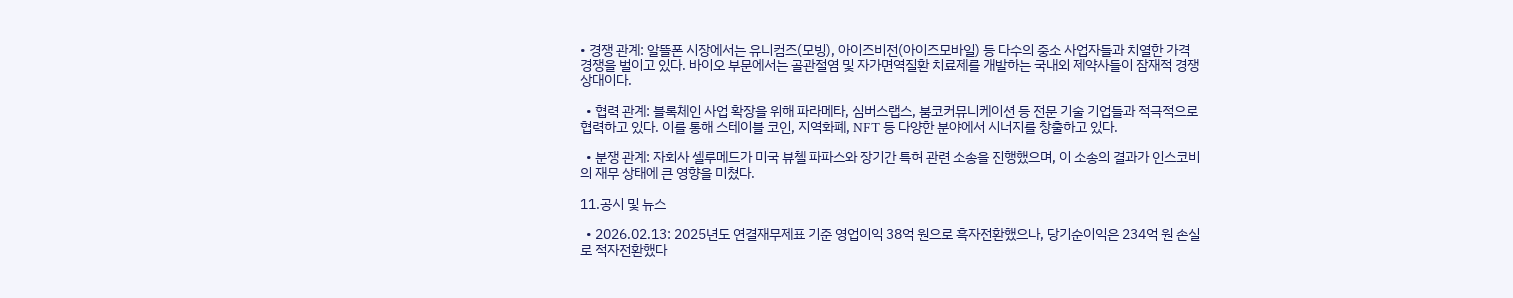• 경쟁 관계: 알뜰폰 시장에서는 유니컴즈(모빙), 아이즈비전(아이즈모바일) 등 다수의 중소 사업자들과 치열한 가격 경쟁을 벌이고 있다. 바이오 부문에서는 골관절염 및 자가면역질환 치료제를 개발하는 국내외 제약사들이 잠재적 경쟁 상대이다.

  • 협력 관계: 블록체인 사업 확장을 위해 파라메타, 심버스랩스, 붐코커뮤니케이션 등 전문 기술 기업들과 적극적으로 협력하고 있다. 이를 통해 스테이블 코인, 지역화폐, NFT 등 다양한 분야에서 시너지를 창출하고 있다.

  • 분쟁 관계: 자회사 셀루메드가 미국 뷰첼 파파스와 장기간 특허 관련 소송을 진행했으며, 이 소송의 결과가 인스코비의 재무 상태에 큰 영향을 미쳤다.

11.공시 및 뉴스

  • 2026.02.13: 2025년도 연결재무제표 기준 영업이익 38억 원으로 흑자전환했으나, 당기순이익은 234억 원 손실로 적자전환했다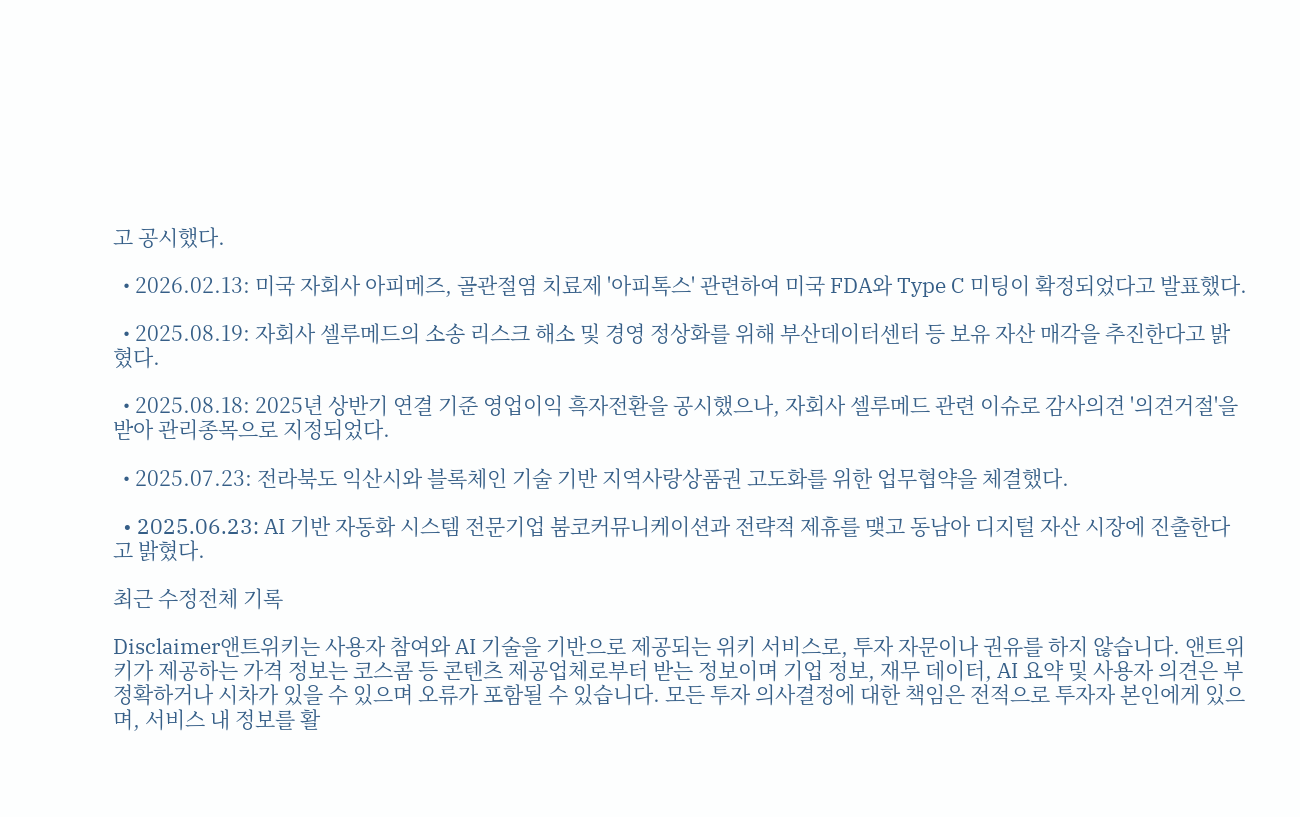고 공시했다.

  • 2026.02.13: 미국 자회사 아피메즈, 골관절염 치료제 '아피톡스' 관련하여 미국 FDA와 Type C 미팅이 확정되었다고 발표했다.

  • 2025.08.19: 자회사 셀루메드의 소송 리스크 해소 및 경영 정상화를 위해 부산데이터센터 등 보유 자산 매각을 추진한다고 밝혔다.

  • 2025.08.18: 2025년 상반기 연결 기준 영업이익 흑자전환을 공시했으나, 자회사 셀루메드 관련 이슈로 감사의견 '의견거절'을 받아 관리종목으로 지정되었다.

  • 2025.07.23: 전라북도 익산시와 블록체인 기술 기반 지역사랑상품권 고도화를 위한 업무협약을 체결했다.

  • 2025.06.23: AI 기반 자동화 시스템 전문기업 붐코커뮤니케이션과 전략적 제휴를 맺고 동남아 디지털 자산 시장에 진출한다고 밝혔다.

최근 수정전체 기록

Disclaimer앤트위키는 사용자 참여와 AI 기술을 기반으로 제공되는 위키 서비스로, 투자 자문이나 권유를 하지 않습니다. 앤트위키가 제공하는 가격 정보는 코스콤 등 콘텐츠 제공업체로부터 받는 정보이며 기업 정보, 재무 데이터, AI 요약 및 사용자 의견은 부정확하거나 시차가 있을 수 있으며 오류가 포함될 수 있습니다. 모든 투자 의사결정에 대한 책임은 전적으로 투자자 본인에게 있으며, 서비스 내 정보를 활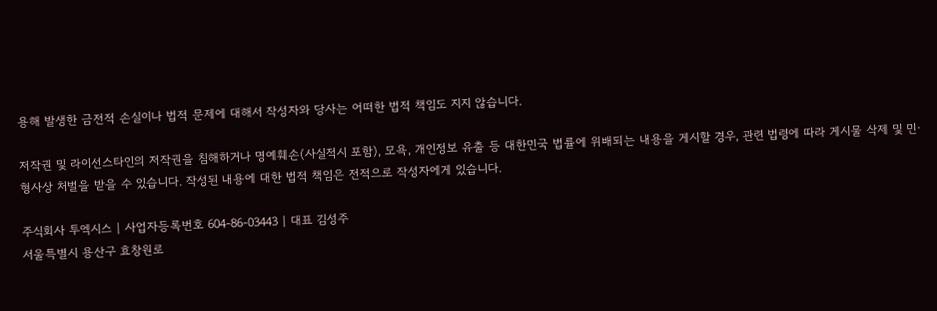용해 발생한 금전적 손실이나 법적 문제에 대해서 작성자와 당사는 어떠한 법적 책임도 지지 않습니다.

저작권 및 라이선스타인의 저작권을 침해하거나 명예훼손(사실적시 포함), 모욕, 개인정보 유출 등 대한민국 법률에 위배되는 내용을 게시할 경우, 관련 법령에 따라 게시물 삭제 및 민·형사상 처벌을 받을 수 있습니다. 작성된 내용에 대한 법적 책임은 전적으로 작성자에게 있습니다.

주식회사 투엑시스 | 사업자등록번호 604-86-03443 | 대표 김성주
서울특별시 용산구 효창원로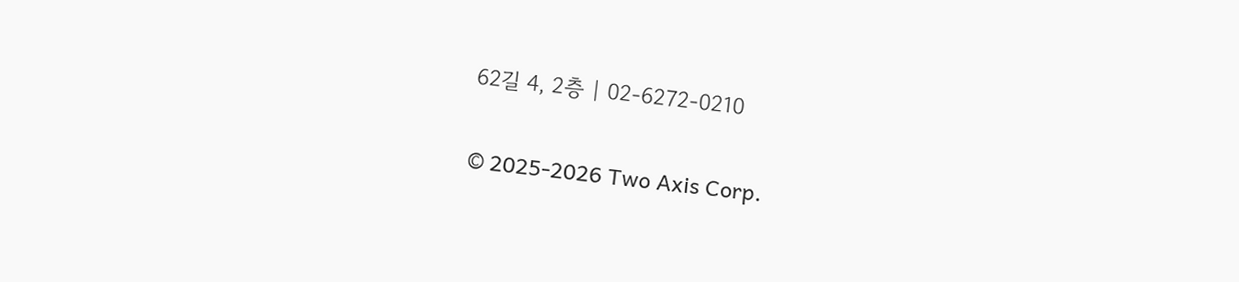62길 4, 2층 | 02-6272-0210

© 2025-2026 Two Axis Corp.